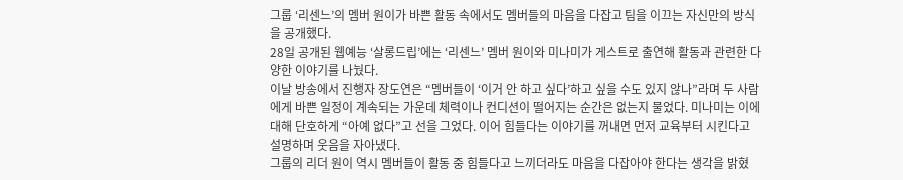그룹 ‘리센느’의 멤버 원이가 바쁜 활동 속에서도 멤버들의 마음을 다잡고 팀을 이끄는 자신만의 방식을 공개했다.
28일 공개된 웹예능 ‘살롱드립’에는 ‘리센느’ 멤버 원이와 미나미가 게스트로 출연해 활동과 관련한 다양한 이야기를 나눴다.
이날 방송에서 진행자 장도연은 “멤버들이 ‘이거 안 하고 싶다’하고 싶을 수도 있지 않나”라며 두 사람에게 바쁜 일정이 계속되는 가운데 체력이나 컨디션이 떨어지는 순간은 없는지 물었다. 미나미는 이에 대해 단호하게 “아예 없다”고 선을 그었다. 이어 힘들다는 이야기를 꺼내면 먼저 교육부터 시킨다고 설명하며 웃음을 자아냈다.
그룹의 리더 원이 역시 멤버들이 활동 중 힘들다고 느끼더라도 마음을 다잡아야 한다는 생각을 밝혔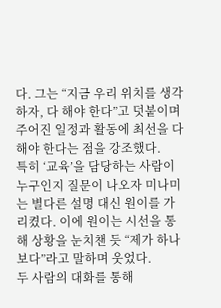다. 그는 “지금 우리 위치를 생각하자, 다 해야 한다”고 덧붙이며 주어진 일정과 활동에 최선을 다해야 한다는 점을 강조했다.
특히 ‘교육’을 담당하는 사람이 누구인지 질문이 나오자 미나미는 별다른 설명 대신 원이를 가리켰다. 이에 원이는 시선을 통해 상황을 눈치챈 듯 “제가 하나 보다”라고 말하며 웃었다.
두 사람의 대화를 통해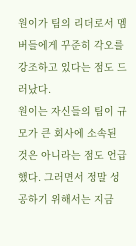원이가 팀의 리더로서 멤버들에게 꾸준히 각오를 강조하고 있다는 점도 드러났다.
원이는 자신들의 팀이 규모가 큰 회사에 소속된 것은 아니라는 점도 언급했다. 그러면서 정말 성공하기 위해서는 지금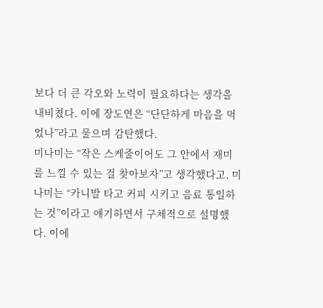보다 더 큰 각오와 노력이 필요하다는 생각을 내비쳤다. 이에 장도연은 “단단하게 마음을 먹었나”라고 물으며 감탄했다.
미나미는 “작은 스케줄이어도 그 안에서 재미를 느낄 수 있는 걸 찾아보자”고 생각했다고. 미나미는 “카니발 타고 커피 시키고 음료 통일하는 것”이라고 얘기하면서 구체적으로 설명했다. 이에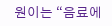원이는 “음료에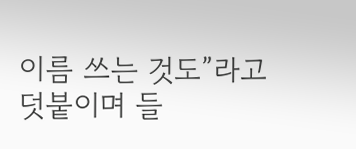이름 쓰는 것도”라고 덧붙이며 들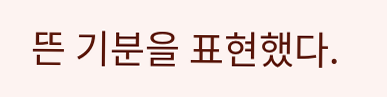뜬 기분을 표현했다.